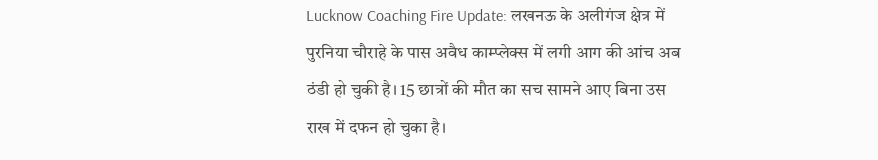Lucknow Coaching Fire Update: लखनऊ के अलीगंज क्षेत्र में पुरनिया चौराहे के पास अवैध काम्प्लेक्स में लगी आग की आंच अब ठंडी हो चुकी है। 15 छात्रों की मौत का सच सामने आए बिना उस राख में दफन हो चुका है।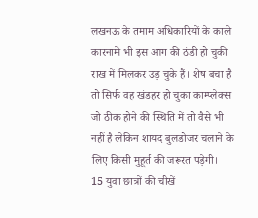लखनऊ के तमाम अधिकारियों के काले कारनामे भी इस आग की ठंडी हो चुकी राख में मिलकर उड़ चुके हैं। शेष बचा है तो सिर्फ वह खंडहर हो चुका काम्प्लेक्स जो ठीक होने की स्थिति में तो वैसे भी नहीं है लेकिन शायद बुलडोजर चलाने के लिए किसी मुहूर्त की जरूरत पड़ेगी।
15 युवा छात्रों की चीखें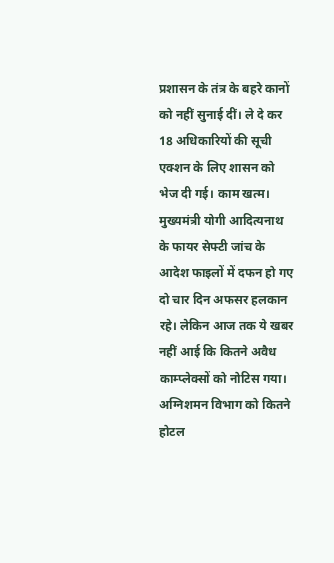प्रशासन के तंत्र के बहरे कानों को नहीं सुनाई दीं। ले दे कर 18 अधिकारियों की सूची एक्शन के लिए शासन को भेज दी गई। काम खत्म। मुख्यमंत्री योगी आदित्यनाथ के फायर सेफ्टी जांच के आदेश फाइलों में दफन हो गए दो चार दिन अफसर हलकान रहे। लेकिन आज तक ये खबर नहीं आई कि कितने अवैध काम्प्लेक्सों को नोटिस गया। अग्निशमन विभाग को कितने होटल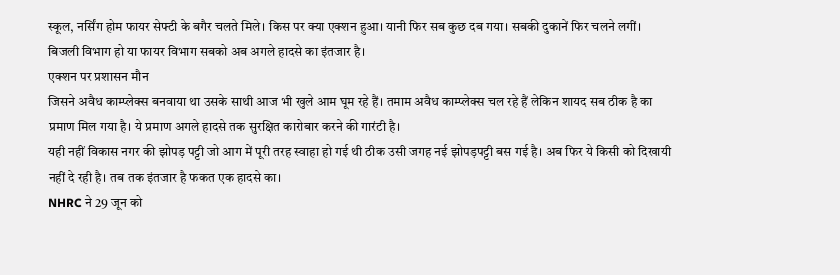स्कूल, नर्सिंग होम फायर सेफ्टी के बगैर चलते मिले। किस पर क्या एक्शन हुआ। यानी फिर सब कुछ दब गया। सबकी दुकानें फिर चलने लगीं। बिजली विभाग हो या फायर विभाग सबको अब अगले हादसे का इंतजार है।
एक्शन पर प्रशासन मौन
जिसने अवैध काम्प्लेक्स बनवाया था उसके साथी आज भी खुले आम घूम रहे हैं। तमाम अवैध काम्प्लेक्स चल रहे हैं लेकिन शायद सब ठीक है का प्रमाण मिल गया है। ये प्रमाण अगले हादसे तक सुरक्षित कारोबार करने की गारंटी है।
यही नहीं विकास नगर की झोपड़ पट्टी जो आग में पूरी तरह स्वाहा हो गई थी ठीक उसी जगह नई झोपड़पट्टी बस गई है। अब फिर ये किसी को दिखायी नहीं दे रही है। तब तक इंतजार है फकत एक हादसे का।
NHRC ने 29 जून को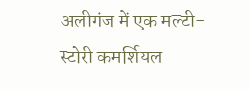अलीगंज में एक मल्टी-स्टोरी कमर्शियल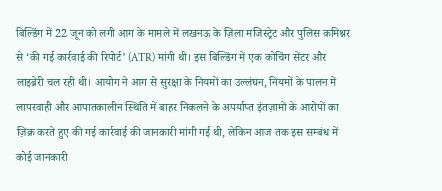बिल्डिंग में 22 जून को लगी आग के मामले में लखनऊ के ज़िला मजिस्ट्रेट और पुलिस कमिश्नर से ‘की गई कार्रवाई की रिपोर्ट’ (ATR) मांगी थी। इस बिल्डिंग में एक कोचिंग सेंटर और लाइब्रेरी चल रही थी। आयोग ने आग से सुरक्षा के नियमों का उल्लंघन, नियमों के पालन में लापरवाही और आपातकालीन स्थिति में बाहर निकलने के अपर्याप्त इंतज़ामों के आरोपों का ज़िक्र करते हुए की गई कार्रवाई की जानकारी मांगी गई थी, लेकिन आज तक इस सम्बंध में कोई जानकारी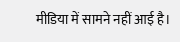मीडिया में सामने नहीं आई है।